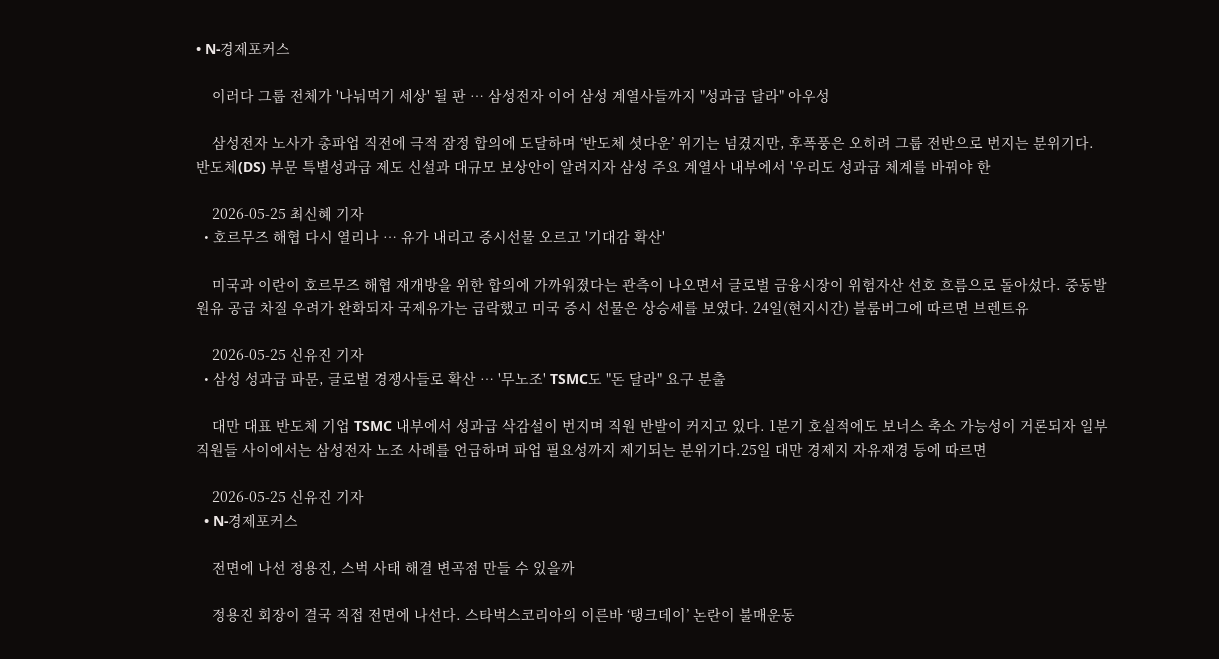• N-경제포커스

    이러다 그룹 전체가 '나눠먹기 세상' 될 판 … 삼성전자 이어 삼성 계열사들까지 "성과급 달라" 아우성

    삼성전자 노사가 총파업 직전에 극적 잠정 합의에 도달하며 ‘반도체 셧다운’ 위기는 넘겼지만, 후폭풍은 오히려 그룹 전반으로 번지는 분위기다. 반도체(DS) 부문 특별성과급 제도 신설과 대규모 보상안이 알려지자 삼성 주요 계열사 내부에서 '우리도 성과급 체계를 바꿔야 한

    2026-05-25 최신혜 기자
  • 호르무즈 해협 다시 열리나 … 유가 내리고 증시선물 오르고 '기대감 확산'

    미국과 이란이 호르무즈 해협 재개방을 위한 합의에 가까워졌다는 관측이 나오면서 글로벌 금융시장이 위험자산 선호 흐름으로 돌아섰다. 중동발 원유 공급 차질 우려가 완화되자 국제유가는 급락했고 미국 증시 선물은 상승세를 보였다. 24일(현지시간) 블룸버그에 따르면 브렌트유

    2026-05-25 신유진 기자
  • 삼성 성과급 파문, 글로벌 경쟁사들로 확산 … '무노조' TSMC도 "돈 달라" 요구 분출

    대만 대표 반도체 기업 TSMC 내부에서 성과급 삭감설이 번지며 직원 반발이 커지고 있다. 1분기 호실적에도 보너스 축소 가능성이 거론되자 일부 직원들 사이에서는 삼성전자 노조 사례를 언급하며 파업 필요성까지 제기되는 분위기다.25일 대만 경제지 자유재경 등에 따르면

    2026-05-25 신유진 기자
  • N-경제포커스

    전면에 나선 정용진, 스벅 사태 해결 변곡점 만들 수 있을까

    정용진 회장이 결국 직접 전면에 나선다. 스타벅스코리아의 이른바 ‘탱크데이’ 논란이 불매운동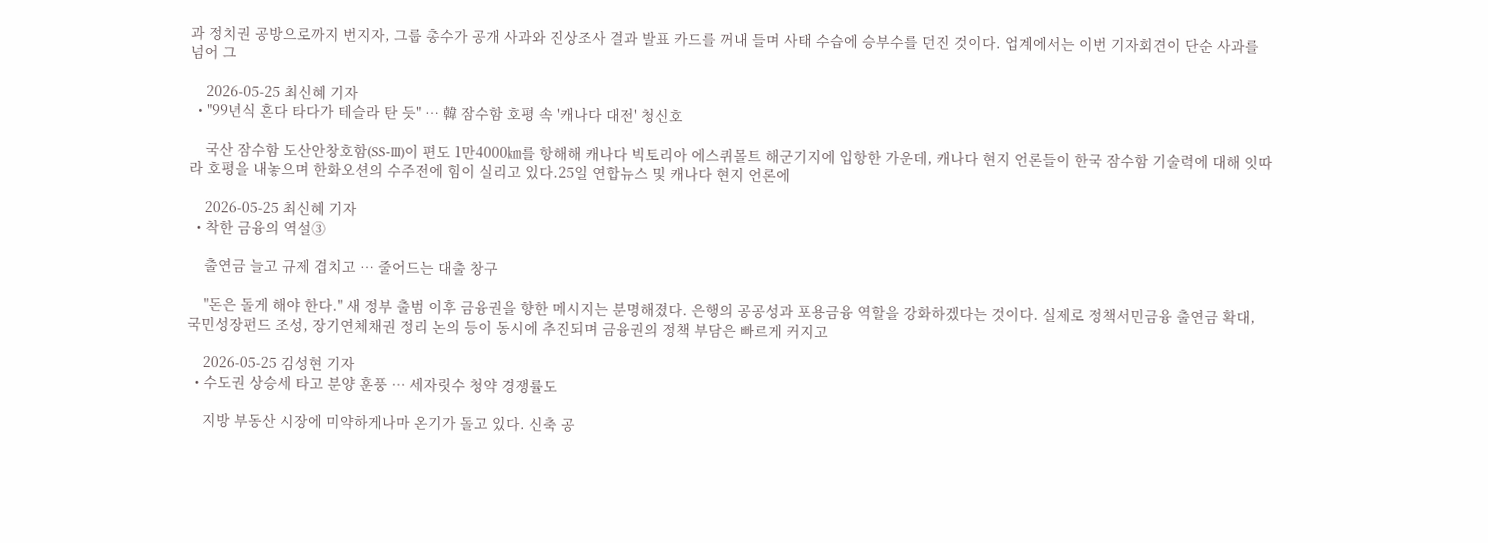과 정치권 공방으로까지 번지자, 그룹 총수가 공개 사과와 진상조사 결과 발표 카드를 꺼내 들며 사태 수습에 승부수를 던진 것이다. 업계에서는 이번 기자회견이 단순 사과를 넘어 그

    2026-05-25 최신혜 기자
  • "99년식 혼다 타다가 테슬라 탄 듯" … 韓 잠수함 호평 속 '캐나다 대전' 청신호

    국산 잠수함 도산안창호함(SS-Ⅲ)이 편도 1만4000㎞를 항해해 캐나다 빅토리아 에스퀴몰트 해군기지에 입항한 가운데, 캐나다 현지 언론들이 한국 잠수함 기술력에 대해 잇따라 호평을 내놓으며 한화오션의 수주전에 힘이 실리고 있다.25일 연합뉴스 및 캐나다 현지 언론에

    2026-05-25 최신혜 기자
  • 착한 금융의 역설③

    출연금 늘고 규제 겹치고 … 줄어드는 대출 창구

    "돈은 돌게 해야 한다." 새 정부 출범 이후 금융권을 향한 메시지는 분명해졌다. 은행의 공공성과 포용금융 역할을 강화하겠다는 것이다. 실제로 정책서민금융 출연금 확대, 국민성장펀드 조성, 장기연체채권 정리 논의 등이 동시에 추진되며 금융권의 정책 부담은 빠르게 커지고

    2026-05-25 김성현 기자
  • 수도권 상승세 타고 분양 훈풍 … 세자릿수 청약 경쟁률도

    지방 부동산 시장에 미약하게나마 온기가 돌고 있다. 신축 공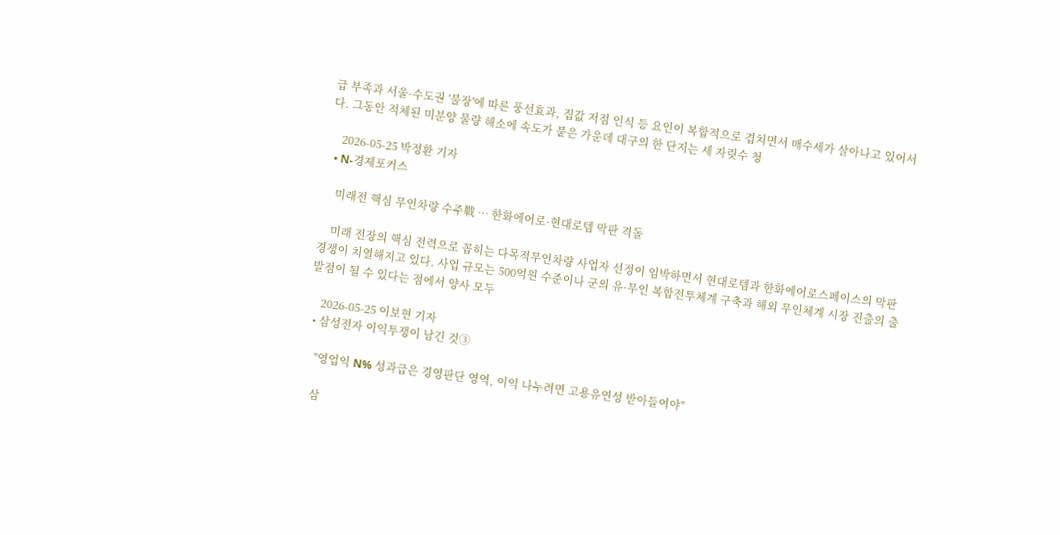급 부족과 서울·수도권 '불장'에 따른 풍선효과, 집값 저점 인식 등 요인이 복합적으로 겹치면서 매수세가 살아나고 있어서다. 그동안 적체된 미분양 물량 해소에 속도가 붙은 가운데 대구의 한 단지는 세 자릿수 청

    2026-05-25 박정환 기자
  • N-경제포커스

    미래전 핵심 무인차량 수주戰 … 한화에어로·현대로템 막판 격돌

    미래 전장의 핵심 전력으로 꼽히는 다목적무인차량 사업자 선정이 임박하면서 현대로템과 한화에어로스페이스의 막판 경쟁이 치열해지고 있다. 사업 규모는 500억원 수준이나 군의 유·무인 복합전투체계 구축과 해외 무인체계 시장 진출의 출발점이 될 수 있다는 점에서 양사 모두

    2026-05-25 이보현 기자
  • 삼성전자 이익투쟁이 남긴 것③

    "영업익 N% 성과급은 경영판단 영역, 이익 나누려면 고용유연성 받아들여야"

    삼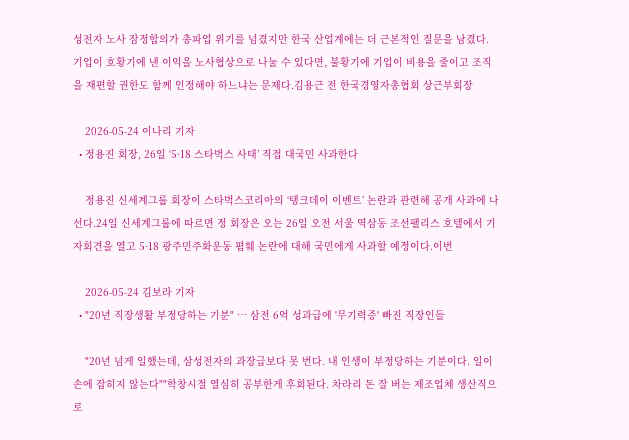성전자 노사 잠정합의가 총파업 위기를 넘겼지만 한국 산업계에는 더 근본적인 질문을 남겼다. 기업이 호황기에 낸 이익을 노사협상으로 나눌 수 있다면, 불황기에 기업이 비용을 줄이고 조직을 재편할 권한도 함께 인정해야 하느냐는 문제다.김용근 전 한국경영자총협회 상근부회장

    2026-05-24 이나리 기자
  • 정용진 회장, 26일 ‘5·18 스타벅스 사태’ 직접 대국민 사과한다

    정용진 신세계그룹 회장이 스타벅스코리아의 ‘탱크데이 이벤트’ 논란과 관련해 공개 사과에 나선다.24일 신세계그룹에 따르면 정 회장은 오는 26일 오전 서울 역삼동 조선팰리스 호텔에서 기자회견을 열고 5·18 광주민주화운동 폄훼 논란에 대해 국민에게 사과할 예정이다.이번

    2026-05-24 김보라 기자
  • "20년 직장생활 부정당하는 기분" … 삼전 6억 성과급에 '무기력증' 빠진 직장인들

    "20년 넘게 일했는데, 삼성전자의 과장급보다 못 번다. 내 인생이 부정당하는 기분이다. 일이 손에 잡히지 않는다""학창시절 열심히 공부한게 후회된다. 차라리 돈 잘 버는 제조업체 생산직으로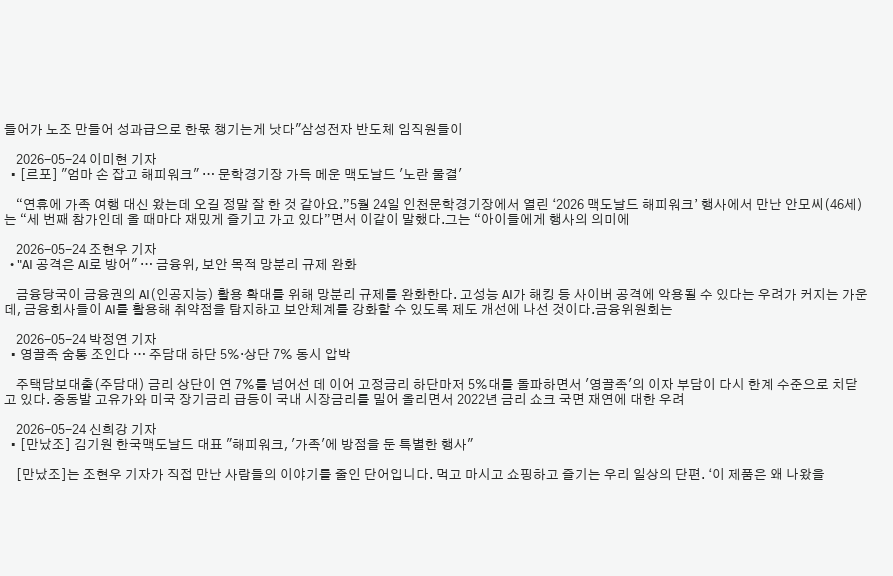들어가 노조 만들어 성과급으로 한몫 챙기는게 낫다"삼성전자 반도체 임직원들이

    2026-05-24 이미현 기자
  • [르포] "엄마 손 잡고 해피워크" … 문학경기장 가득 메운 맥도날드 '노란 물결'

    “연휴에 가족 여행 대신 왔는데 오길 정말 잘 한 것 같아요.”5월 24일 인천문학경기장에서 열린 ‘2026 맥도날드 해피워크’ 행사에서 만난 안모씨(46세)는 “세 번째 참가인데 올 때마다 재밌게 즐기고 가고 있다”면서 이같이 말했다.그는 “아이들에게 행사의 의미에

    2026-05-24 조현우 기자
  • "AI 공격은 AI로 방어" … 금융위, 보안 목적 망분리 규제 완화

    금융당국이 금융권의 AI(인공지능) 활용 확대를 위해 망분리 규제를 완화한다. 고성능 AI가 해킹 등 사이버 공격에 악용될 수 있다는 우려가 커지는 가운데, 금융회사들이 AI를 활용해 취약점을 탐지하고 보안체계를 강화할 수 있도록 제도 개선에 나선 것이다.금융위원회는

    2026-05-24 박정연 기자
  • 영끌족 숨통 조인다 … 주담대 하단 5%·상단 7% 동시 압박

    주택담보대출(주담대) 금리 상단이 연 7%를 넘어선 데 이어 고정금리 하단마저 5%대를 돌파하면서 '영끌족'의 이자 부담이 다시 한계 수준으로 치닫고 있다. 중동발 고유가와 미국 장기금리 급등이 국내 시장금리를 밀어 올리면서 2022년 금리 쇼크 국면 재연에 대한 우려

    2026-05-24 신희강 기자
  • [만났조] 김기원 한국맥도날드 대표 "해피워크, '가족'에 방점을 둔 특별한 행사"

    [만났조]는 조현우 기자가 직접 만난 사람들의 이야기를 줄인 단어입니다. 먹고 마시고 쇼핑하고 즐기는 우리 일상의 단편. ‘이 제품은 왜 나왔을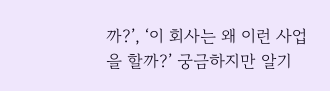까?’, ‘이 회사는 왜 이런 사업을 할까?’ 궁금하지만 알기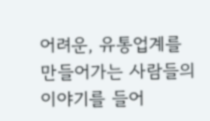어려운, 유통업계를 만들어가는 사람들의 이야기를 들어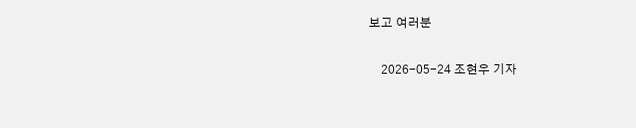보고 여러분

    2026-05-24 조현우 기자